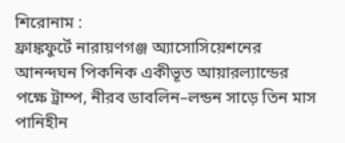শিরোনাম :
ফ্রাঙ্কফুর্টে নারায়ণগঞ্জ অ্যাসোসিয়েশনের আনন্দঘন পিকনিক একীভূত আয়ারল্যান্ডের পক্ষে ট্রাম্প, নীরব ডাবলিন–লন্ডন সাড়ে তিন মাস পানিহীন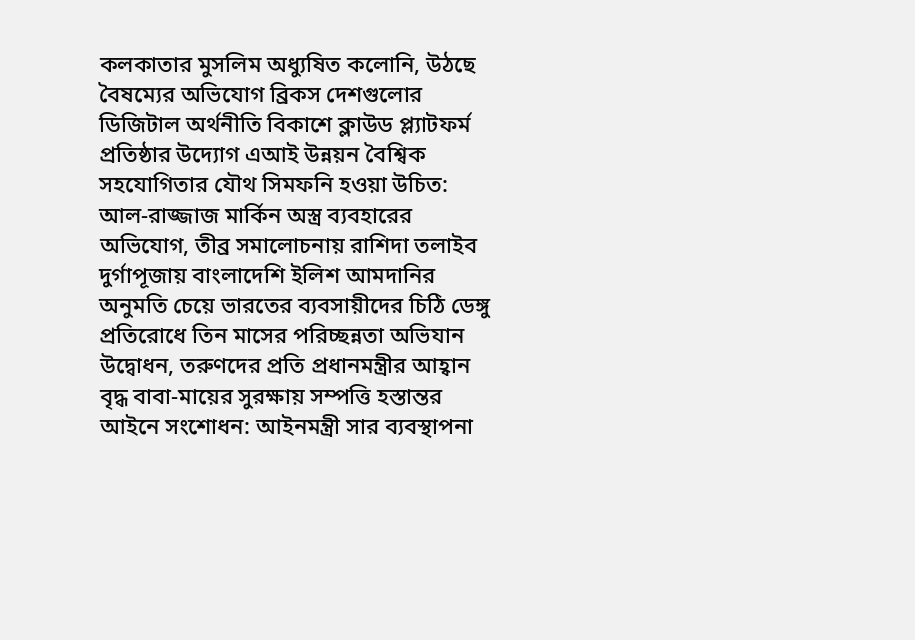কলকাতার মুসলিম অধ্যুষিত কলোনি, উঠছে বৈষম্যের অভিযোগ ব্রিকস দেশগুলোর ডিজিটাল অর্থনীতি বিকাশে ক্লাউড প্ল্যাটফর্ম প্রতিষ্ঠার উদ্যোগ এআই উন্নয়ন বৈশ্বিক সহযোগিতার যৌথ সিমফনি হওয়া উচিত: আল-রাজ্জাজ মার্কিন অস্ত্র ব্যবহারের অভিযোগ, তীব্র সমালোচনায় রাশিদা তলাইব দুর্গাপূজায় বাংলাদেশি ইলিশ আমদানির অনুমতি চেয়ে ভারতের ব্যবসায়ীদের চিঠি ডেঙ্গু প্রতিরোধে তিন মাসের পরিচ্ছন্নতা অভিযান উদ্বোধন, তরুণদের প্রতি প্রধানমন্ত্রীর আহ্বান বৃদ্ধ বাবা-মায়ের সুরক্ষায় সম্পত্তি হস্তান্তর আইনে সংশোধন: আইনমন্ত্রী সার ব্যবস্থাপনা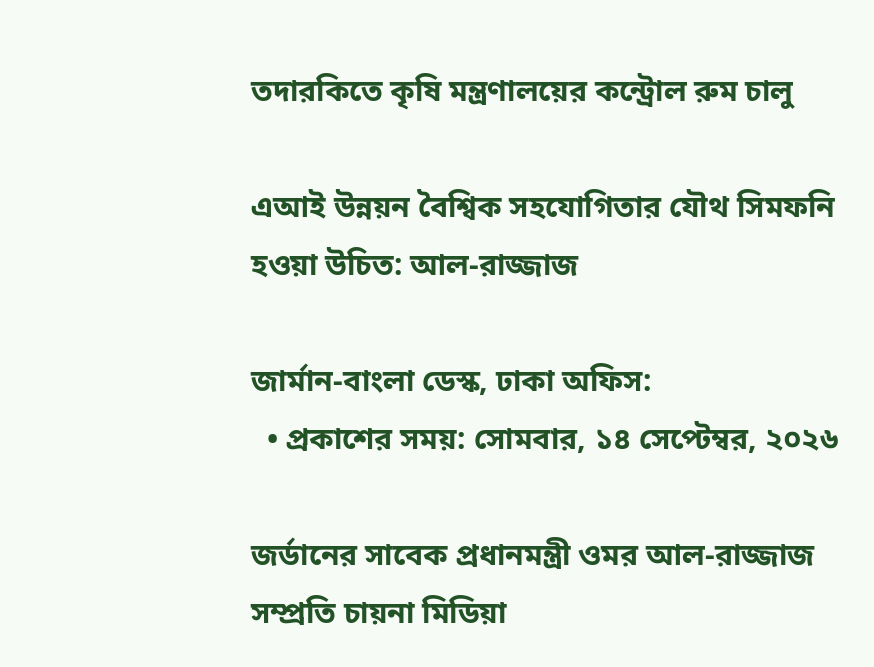তদারকিতে কৃষি মন্ত্রণালয়ের কন্ট্রোল রুম চালু

এআই উন্নয়ন বৈশ্বিক সহযোগিতার যৌথ সিমফনি হওয়া উচিত: আল-রাজ্জাজ

জার্মান-বাংলা ডেস্ক, ঢাকা অফিস:
  • প্রকাশের সময়: সোমবার, ১৪ সেপ্টেম্বর, ২০২৬

জর্ডানের সাবেক প্রধানমন্ত্রী ওমর আল-রাজ্জাজ সম্প্রতি চায়না মিডিয়া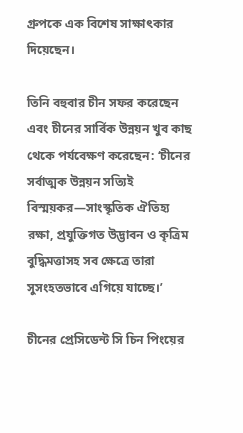গ্রুপকে এক বিশেষ সাক্ষাৎকার দিয়েছেন।

তিনি বহুবার চীন সফর করেছেন এবং চীনের সার্বিক উন্নয়ন খুব কাছ থেকে পর্যবেক্ষণ করেছেন: ‘চীনের সর্বাত্মক উন্নয়ন সত্যিই বিস্ময়কর—সাংস্কৃতিক ঐতিহ্য রক্ষা, প্রযুক্তিগত উদ্ভাবন ও কৃত্রিম বুদ্ধিমত্তাসহ সব ক্ষেত্রে তারা সুসংহতভাবে এগিয়ে যাচ্ছে।’

চীনের প্রেসিডেন্ট সি চিন পিংয়ের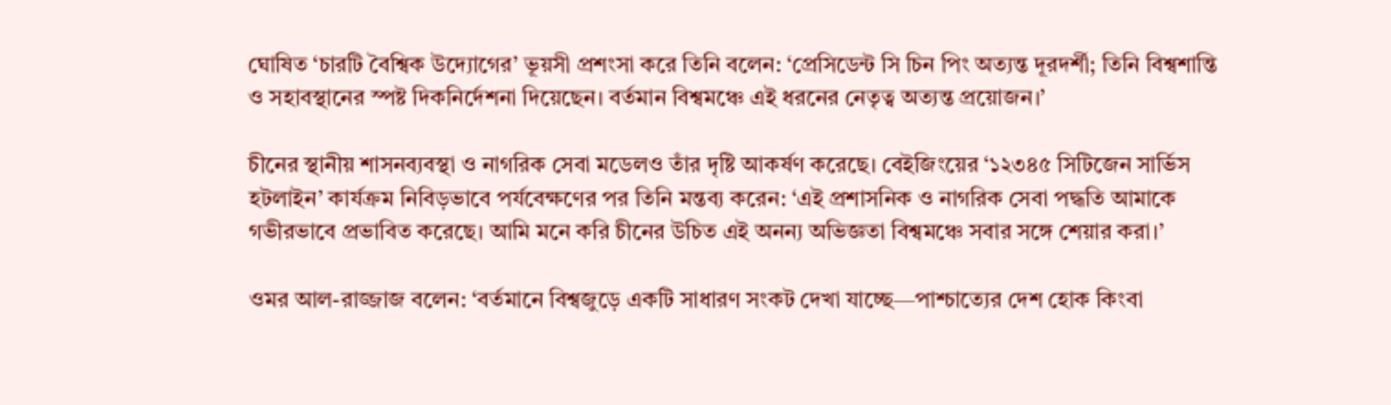ঘোষিত ‘চারটি বৈশ্বিক উদ্যোগের’ ভূয়সী প্রশংসা করে তিনি বলেন: ‘প্রেসিডেন্ট সি চিন পিং অত্যন্ত দূরদর্শী; তিনি বিশ্বশান্তি ও সহাবস্থানের স্পষ্ট দিকনির্দেশনা দিয়েছেন। বর্তমান বিশ্বমঞ্চে এই ধরনের নেতৃত্ব অত্যন্ত প্রয়োজন।’

চীনের স্থানীয় শাসনব্যবস্থা ও নাগরিক সেবা মডেলও তাঁর দৃষ্টি আকর্ষণ করেছে। বেইজিংয়ের ‘১২৩৪৫ সিটিজেন সার্ভিস হটলাইন’ কার্যক্রম নিবিড়ভাবে পর্যবেক্ষণের পর তিনি মন্তব্য করেন: ‘এই প্রশাসনিক ও নাগরিক সেবা পদ্ধতি আমাকে গভীরভাবে প্রভাবিত করেছে। আমি মনে করি চীনের উচিত এই অনন্য অভিজ্ঞতা বিশ্বমঞ্চে সবার সঙ্গে শেয়ার করা।’

ওমর আল-রাজ্জাজ বলেন: ‘বর্তমানে বিশ্বজুড়ে একটি সাধারণ সংকট দেখা যাচ্ছে—পাশ্চাত্যের দেশ হোক কিংবা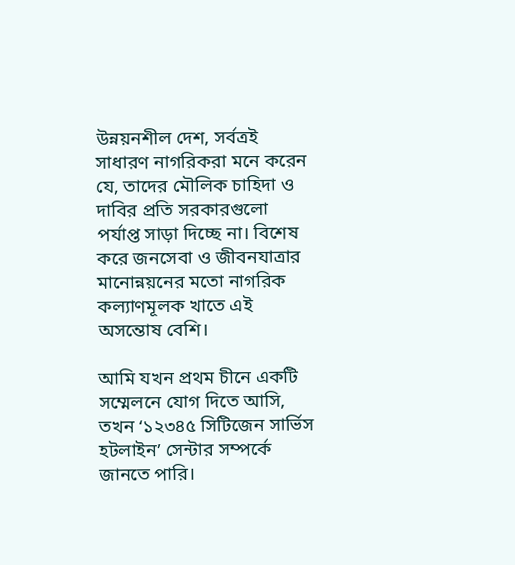উন্নয়নশীল দেশ, সর্বত্রই সাধারণ নাগরিকরা মনে করেন যে, তাদের মৌলিক চাহিদা ও দাবির প্রতি সরকারগুলো পর্যাপ্ত সাড়া দিচ্ছে না। বিশেষ করে জনসেবা ও জীবনযাত্রার মানোন্নয়নের মতো নাগরিক কল্যাণমূলক খাতে এই অসন্তোষ বেশি।

আমি যখন প্রথম চীনে একটি সম্মেলনে যোগ দিতে আসি, তখন ‘১২৩৪৫ সিটিজেন সার্ভিস হটলাইন’ সেন্টার সম্পর্কে জানতে পারি।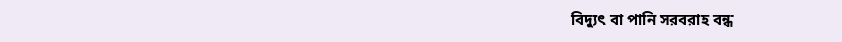বিদ্যুৎ বা পানি সরবরাহ বন্ধ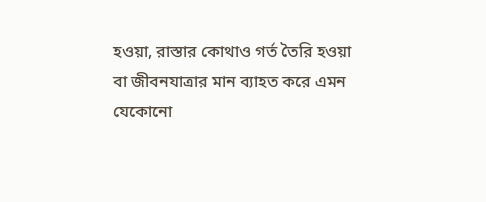হওয়া, রাস্তার কোথাও গর্ত তৈরি হওয়া বা জীবনযাত্রার মান ব্যাহত করে এমন যেকোনো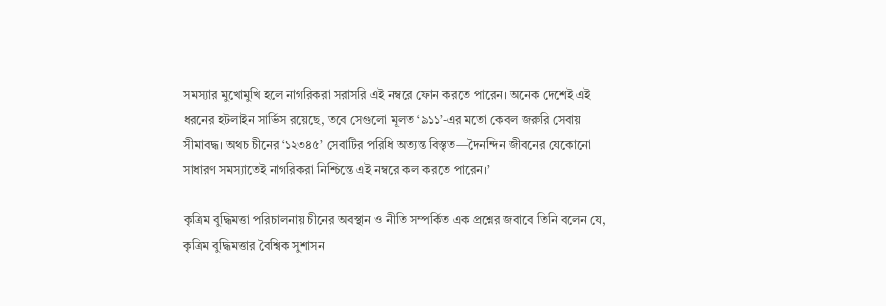সমস্যার মুখোমুখি হলে নাগরিকরা সরাসরি এই নম্বরে ফোন করতে পারেন। অনেক দেশেই এই ধরনের হটলাইন সার্ভিস রয়েছে, তবে সেগুলো মূলত ‘৯১১’-এর মতো কেবল জরুরি সেবায় সীমাবদ্ধ। অথচ চীনের ‘১২৩৪৫’ সেবাটির পরিধি অত্যন্ত বিস্তৃত—দৈনন্দিন জীবনের যেকোনো সাধারণ সমস্যাতেই নাগরিকরা নিশ্চিন্তে এই নম্বরে কল করতে পারেন।’

কৃত্রিম বুদ্ধিমত্তা পরিচালনায় চীনের অবস্থান ও নীতি সম্পর্কিত এক প্রশ্নের জবাবে তিনি বলেন যে, কৃত্রিম বুদ্ধিমত্তার বৈশ্বিক সুশাসন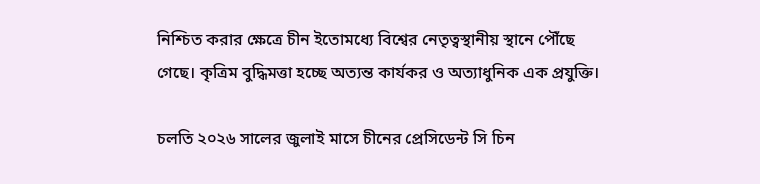নিশ্চিত করার ক্ষেত্রে চীন ইতোমধ্যে বিশ্বের নেতৃত্বস্থানীয় স্থানে পৌঁছে গেছে। কৃত্রিম বুদ্ধিমত্তা হচ্ছে অত্যন্ত কার্যকর ও অত্যাধুনিক এক প্রযুক্তি।

চলতি ২০২৬ সালের জুলাই মাসে চীনের প্রেসিডেন্ট সি চিন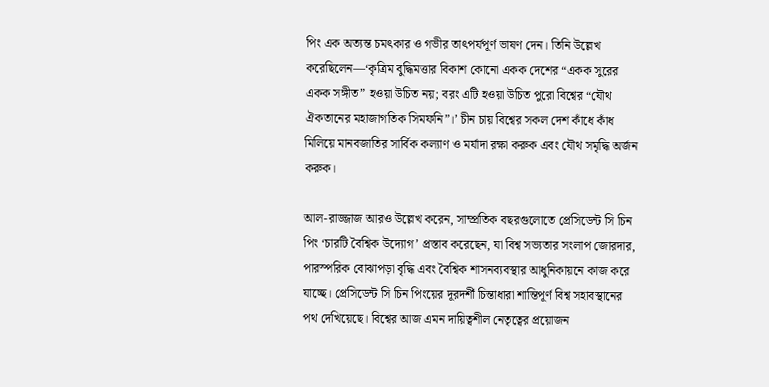পিং এক অত্যন্ত চমৎকার ও গভীর তাৎপর্যপূর্ণ ভাষণ দেন। তিনি উল্লেখ করেছিলেন—‘কৃত্রিম বুদ্ধিমত্তার বিকাশ কোনো একক দেশের “একক সুরের একক সঙ্গীত” হওয়া উচিত নয়; বরং এটি হওয়া উচিত পুরো বিশ্বের “যৌথ ঐকতানের মহাজাগতিক সিমফনি”।’ চীন চায় বিশ্বের সকল দেশ কাঁধে কাঁধ মিলিয়ে মানবজাতির সার্বিক কল্যাণ ও মর্যাদা রক্ষা করুক এবং যৌথ সমৃদ্ধি অর্জন করুক।

আল-রাজ্জাজ আরও উল্লেখ করেন, সাম্প্রতিক বছরগুলোতে প্রেসিডেন্ট সি চিন পিং ‘চারটি বৈশ্বিক উদ্যোগ’ প্রস্তাব করেছেন, যা বিশ্ব সভ্যতার সংলাপ জোরদার, পারস্পরিক বোঝাপড়া বৃদ্ধি এবং বৈশ্বিক শাসনব্যবস্থার আধুনিকায়নে কাজ করে যাচ্ছে। প্রেসিডেন্ট সি চিন পিংয়ের দূরদর্শী চিন্তাধারা শান্তিপূর্ণ বিশ্ব সহাবস্থানের পথ দেখিয়েছে। বিশ্বের আজ এমন দায়িত্বশীল নেতৃত্বের প্রয়োজন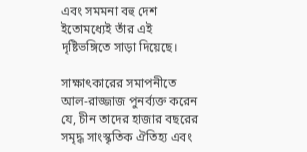এবং সমমনা বহু দেশ ইতোমধ্যেই তাঁর এই দৃষ্টিভঙ্গিতে সাড়া দিয়েছে।

সাক্ষাৎকারের সমাপনীতে আল-রাজ্জাজ পুনর্ব্যক্ত করেন যে, চীন তাদের হাজার বছরের সমৃদ্ধ সাংস্কৃতিক ঐতিহ্য এবং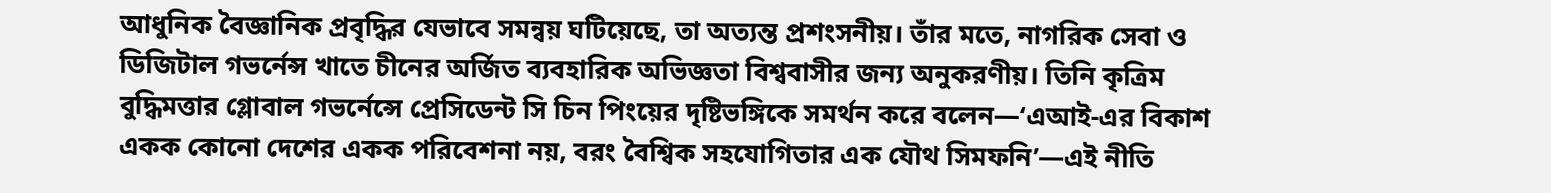আধুনিক বৈজ্ঞানিক প্রবৃদ্ধির যেভাবে সমন্বয় ঘটিয়েছে, তা অত্যন্ত প্রশংসনীয়। তাঁর মতে, নাগরিক সেবা ও ডিজিটাল গভর্নেন্স খাতে চীনের অর্জিত ব্যবহারিক অভিজ্ঞতা বিশ্ববাসীর জন্য অনুকরণীয়। তিনি কৃত্রিম বুদ্ধিমত্তার গ্লোবাল গভর্নেন্সে প্রেসিডেন্ট সি চিন পিংয়ের দৃষ্টিভঙ্গিকে সমর্থন করে বলেন—‘এআই-এর বিকাশ একক কোনো দেশের একক পরিবেশনা নয়, বরং বৈশ্বিক সহযোগিতার এক যৌথ সিমফনি’—এই নীতি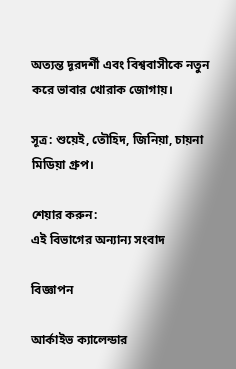অত্যন্ত দূরদর্শী এবং বিশ্ববাসীকে নতুন করে ভাবার খোরাক জোগায়।

সূত্র: শুয়েই, তৌহিদ, জিনিয়া, চায়না মিডিয়া গ্রুপ।

শেয়ার করুন:
এই বিভাগের অন্যান্য সংবাদ

বিজ্ঞাপন

আর্কাইভ ক্যালেন্ডার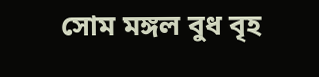সোম মঙ্গল বুধ বৃহ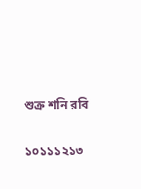শুক্র শনি রবি

১০১১১২১৩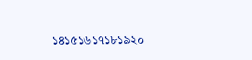১৪১৫১৬১৭১৮১৯২০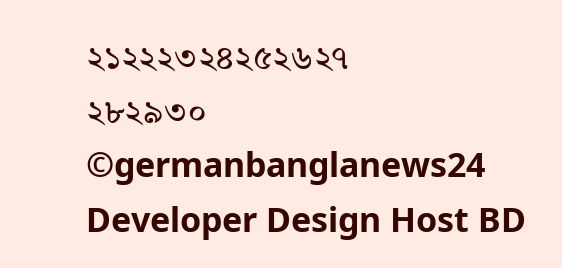২১২২২৩২৪২৫২৬২৭
২৮২৯৩০
©germanbanglanews24
Developer Design Host BD